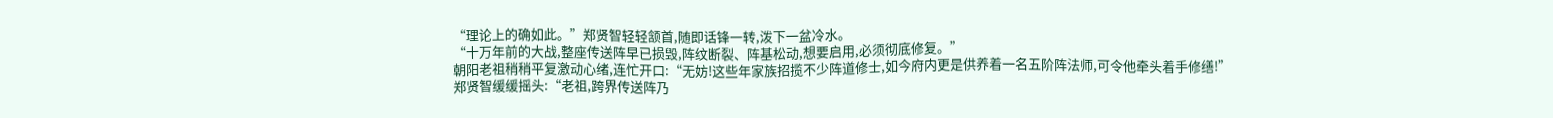“理论上的确如此。”郑贤智轻轻颔首,随即话锋一转,泼下一盆冷水。
“十万年前的大战,整座传送阵早已损毁,阵纹断裂、阵基松动,想要启用,必须彻底修复。”
朝阳老祖稍稍平复激动心绪,连忙开口:“无妨!这些年家族招揽不少阵道修士,如今府内更是供养着一名五阶阵法师,可令他牵头着手修缮!”
郑贤智缓缓摇头:“老祖,跨界传送阵乃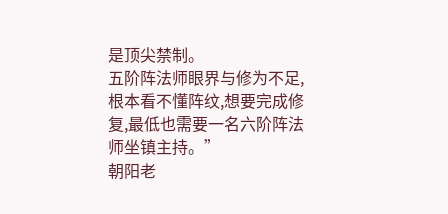是顶尖禁制。
五阶阵法师眼界与修为不足,根本看不懂阵纹,想要完成修复,最低也需要一名六阶阵法师坐镇主持。”
朝阳老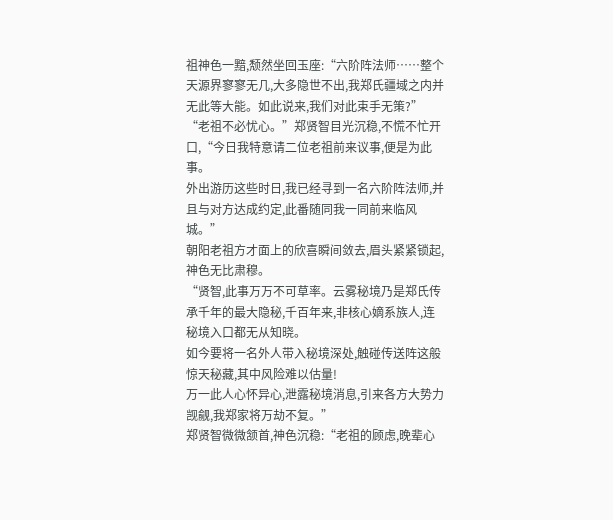祖神色一黯,颓然坐回玉座:“六阶阵法师……整个天源界寥寥无几,大多隐世不出,我郑氏疆域之内并无此等大能。如此说来,我们对此束手无策?”
“老祖不必忧心。”郑贤智目光沉稳,不慌不忙开口,“今日我特意请二位老祖前来议事,便是为此事。
外出游历这些时日,我已经寻到一名六阶阵法师,并且与对方达成约定,此番随同我一同前来临风城。”
朝阳老祖方才面上的欣喜瞬间敛去,眉头紧紧锁起,神色无比肃穆。
“贤智,此事万万不可草率。云雾秘境乃是郑氏传承千年的最大隐秘,千百年来,非核心嫡系族人,连秘境入口都无从知晓。
如今要将一名外人带入秘境深处,触碰传送阵这般惊天秘藏,其中风险难以估量!
万一此人心怀异心,泄露秘境消息,引来各方大势力觊觎,我郑家将万劫不复。”
郑贤智微微颔首,神色沉稳:“老祖的顾虑,晚辈心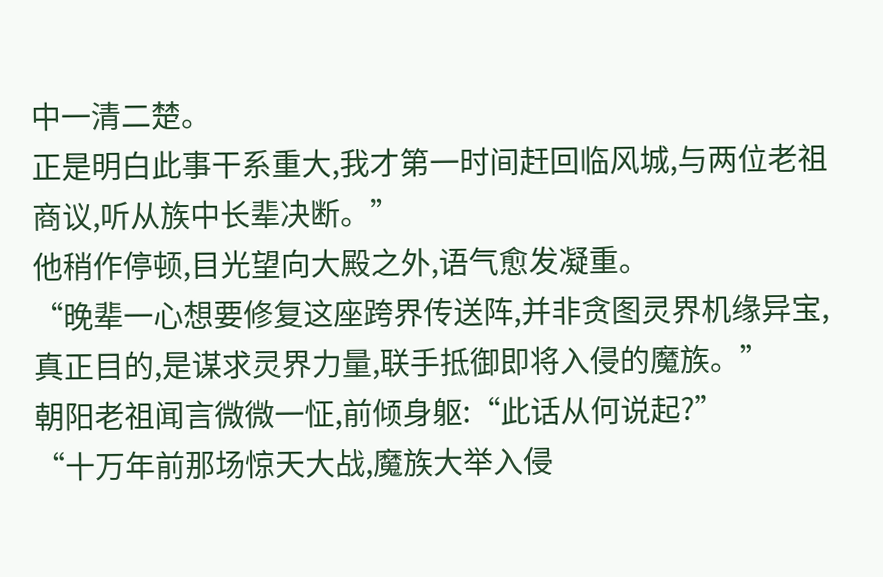中一清二楚。
正是明白此事干系重大,我才第一时间赶回临风城,与两位老祖商议,听从族中长辈决断。”
他稍作停顿,目光望向大殿之外,语气愈发凝重。
“晚辈一心想要修复这座跨界传送阵,并非贪图灵界机缘异宝,真正目的,是谋求灵界力量,联手抵御即将入侵的魔族。”
朝阳老祖闻言微微一怔,前倾身躯:“此话从何说起?”
“十万年前那场惊天大战,魔族大举入侵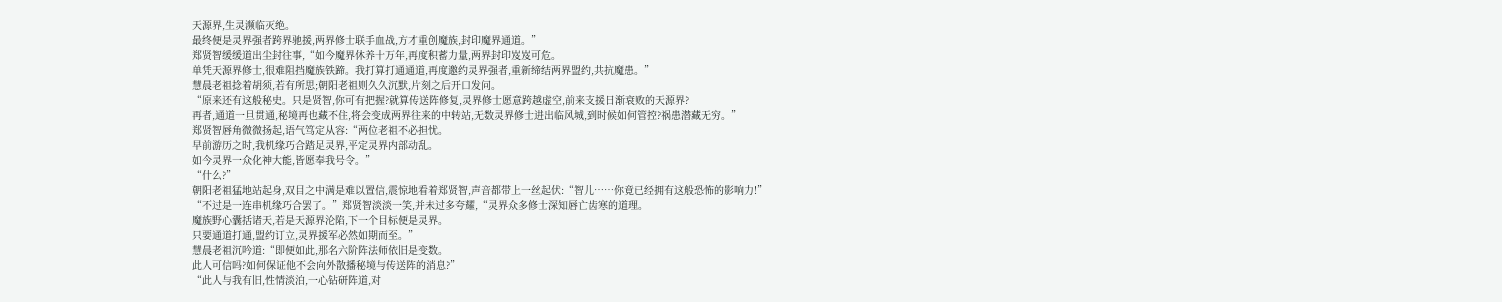天源界,生灵濒临灭绝。
最终便是灵界强者跨界驰援,两界修士联手血战,方才重创魔族,封印魔界通道。”
郑贤智缓缓道出尘封往事,“如今魔界休养十万年,再度积蓄力量,两界封印岌岌可危。
单凭天源界修士,很难阻挡魔族铁蹄。我打算打通通道,再度邀约灵界强者,重新缔结两界盟约,共抗魔患。”
慧晨老祖捻着胡须,若有所思;朝阳老祖则久久沉默,片刻之后开口发问。
“原来还有这般秘史。只是贤智,你可有把握?就算传送阵修复,灵界修士愿意跨越虚空,前来支援日渐衰败的天源界?
再者,通道一旦贯通,秘境再也藏不住,将会变成两界往来的中转站,无数灵界修士进出临风城,到时候如何管控?祸患潜藏无穷。”
郑贤智唇角微微扬起,语气笃定从容:“两位老祖不必担忧。
早前游历之时,我机缘巧合踏足灵界,平定灵界内部动乱。
如今灵界一众化神大能,皆愿奉我号令。”
“什么?”
朝阳老祖猛地站起身,双目之中满是难以置信,震惊地看着郑贤智,声音都带上一丝起伏:“智儿……你竟已经拥有这般恐怖的影响力!”
“不过是一连串机缘巧合罢了。”郑贤智淡淡一笑,并未过多夸耀,“灵界众多修士深知唇亡齿寒的道理。
魔族野心囊括诸天,若是天源界沦陷,下一个目标便是灵界。
只要通道打通,盟约订立,灵界援军必然如期而至。”
慧晨老祖沉吟道:“即便如此,那名六阶阵法师依旧是变数。
此人可信吗?如何保证他不会向外散播秘境与传送阵的消息?”
“此人与我有旧,性情淡泊,一心钻研阵道,对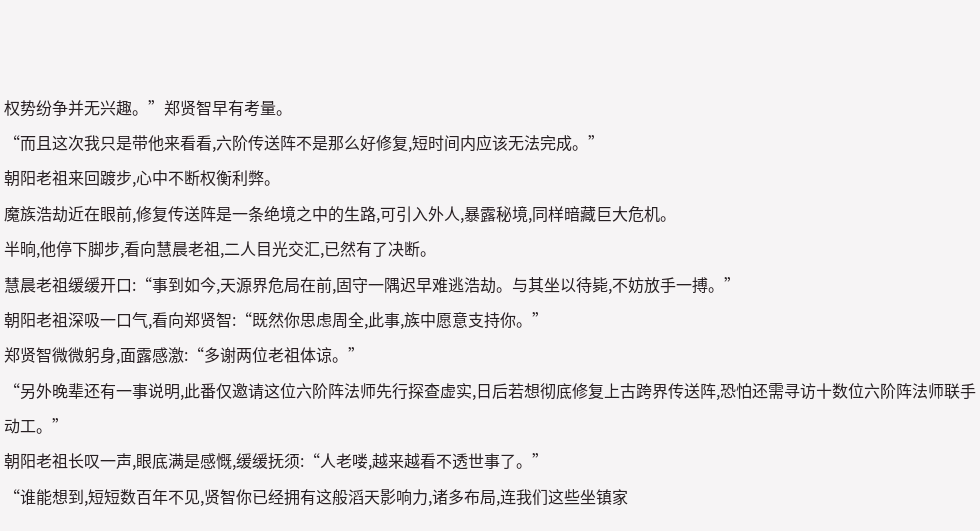权势纷争并无兴趣。”郑贤智早有考量。
“而且这次我只是带他来看看,六阶传送阵不是那么好修复,短时间内应该无法完成。”
朝阳老祖来回踱步,心中不断权衡利弊。
魔族浩劫近在眼前,修复传送阵是一条绝境之中的生路,可引入外人,暴露秘境,同样暗藏巨大危机。
半晌,他停下脚步,看向慧晨老祖,二人目光交汇,已然有了决断。
慧晨老祖缓缓开口:“事到如今,天源界危局在前,固守一隅迟早难逃浩劫。与其坐以待毙,不妨放手一搏。”
朝阳老祖深吸一口气,看向郑贤智:“既然你思虑周全,此事,族中愿意支持你。”
郑贤智微微躬身,面露感激:“多谢两位老祖体谅。”
“另外晚辈还有一事说明,此番仅邀请这位六阶阵法师先行探查虚实,日后若想彻底修复上古跨界传送阵,恐怕还需寻访十数位六阶阵法师联手动工。”
朝阳老祖长叹一声,眼底满是感慨,缓缓抚须:“人老喽,越来越看不透世事了。”
“谁能想到,短短数百年不见,贤智你已经拥有这般滔天影响力,诸多布局,连我们这些坐镇家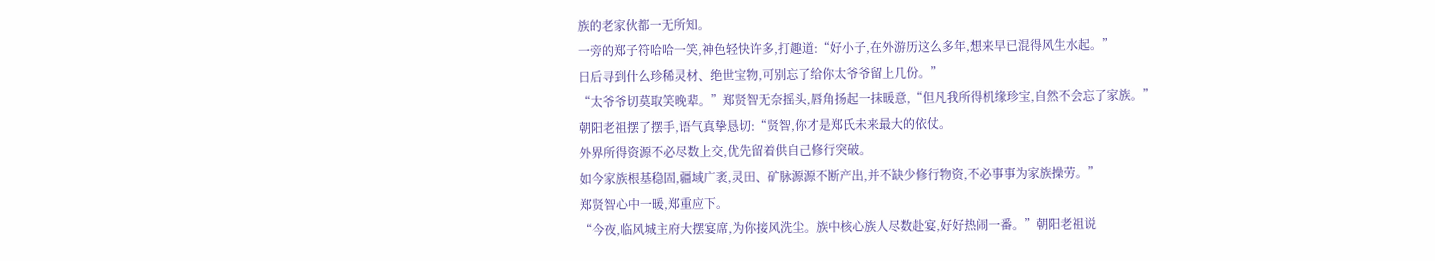族的老家伙都一无所知。
一旁的郑子符哈哈一笑,神色轻快许多,打趣道:“好小子,在外游历这么多年,想来早已混得风生水起。”
日后寻到什么珍稀灵材、绝世宝物,可别忘了给你太爷爷留上几份。”
“太爷爷切莫取笑晚辈。”郑贤智无奈摇头,唇角扬起一抹暖意,“但凡我所得机缘珍宝,自然不会忘了家族。”
朝阳老祖摆了摆手,语气真挚恳切:“贤智,你才是郑氏未来最大的依仗。
外界所得资源不必尽数上交,优先留着供自己修行突破。
如今家族根基稳固,疆域广袤,灵田、矿脉源源不断产出,并不缺少修行物资,不必事事为家族操劳。”
郑贤智心中一暖,郑重应下。
“今夜,临风城主府大摆宴席,为你接风洗尘。族中核心族人尽数赴宴,好好热闹一番。”朝阳老祖说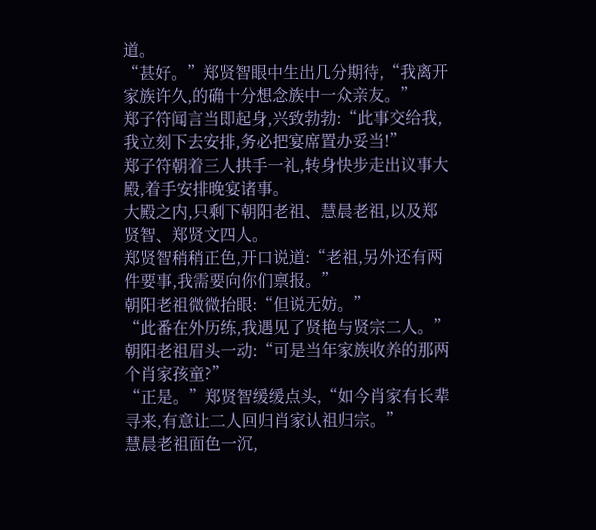道。
“甚好。”郑贤智眼中生出几分期待,“我离开家族许久,的确十分想念族中一众亲友。”
郑子符闻言当即起身,兴致勃勃:“此事交给我,我立刻下去安排,务必把宴席置办妥当!”
郑子符朝着三人拱手一礼,转身快步走出议事大殿,着手安排晚宴诸事。
大殿之内,只剩下朝阳老祖、慧晨老祖,以及郑贤智、郑贤文四人。
郑贤智稍稍正色,开口说道:“老祖,另外还有两件要事,我需要向你们禀报。”
朝阳老祖微微抬眼:“但说无妨。”
“此番在外历练,我遇见了贤艳与贤宗二人。”
朝阳老祖眉头一动:“可是当年家族收养的那两个肖家孩童?”
“正是。”郑贤智缓缓点头,“如今肖家有长辈寻来,有意让二人回归肖家认祖归宗。”
慧晨老祖面色一沉,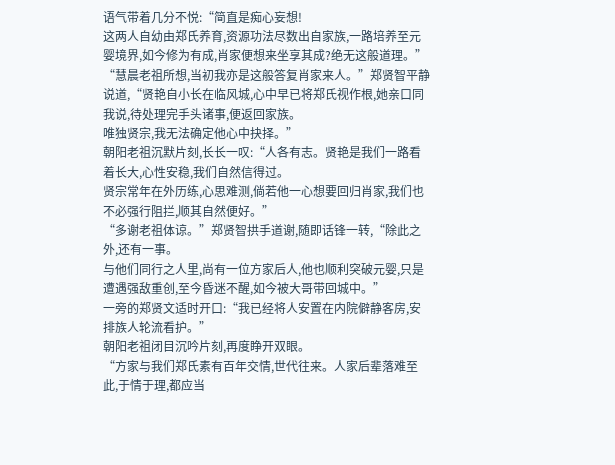语气带着几分不悦:“简直是痴心妄想!
这两人自幼由郑氏养育,资源功法尽数出自家族,一路培养至元婴境界,如今修为有成,肖家便想来坐享其成?绝无这般道理。”
“慧晨老祖所想,当初我亦是这般答复肖家来人。”郑贤智平静说道,“贤艳自小长在临风城,心中早已将郑氏视作根,她亲口同我说,待处理完手头诸事,便返回家族。
唯独贤宗,我无法确定他心中抉择。”
朝阳老祖沉默片刻,长长一叹:“人各有志。贤艳是我们一路看着长大,心性安稳,我们自然信得过。
贤宗常年在外历练,心思难测,倘若他一心想要回归肖家,我们也不必强行阻拦,顺其自然便好。”
“多谢老祖体谅。”郑贤智拱手道谢,随即话锋一转,“除此之外,还有一事。
与他们同行之人里,尚有一位方家后人,他也顺利突破元婴,只是遭遇强敌重创,至今昏迷不醒,如今被大哥带回城中。”
一旁的郑贤文适时开口:“我已经将人安置在内院僻静客房,安排族人轮流看护。”
朝阳老祖闭目沉吟片刻,再度睁开双眼。
“方家与我们郑氏素有百年交情,世代往来。人家后辈落难至此,于情于理,都应当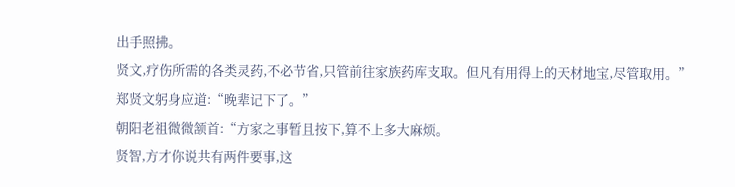出手照拂。
贤文,疗伤所需的各类灵药,不必节省,只管前往家族药库支取。但凡有用得上的天材地宝,尽管取用。”
郑贤文躬身应道:“晚辈记下了。”
朝阳老祖微微颔首:“方家之事暂且按下,算不上多大麻烦。
贤智,方才你说共有两件要事,这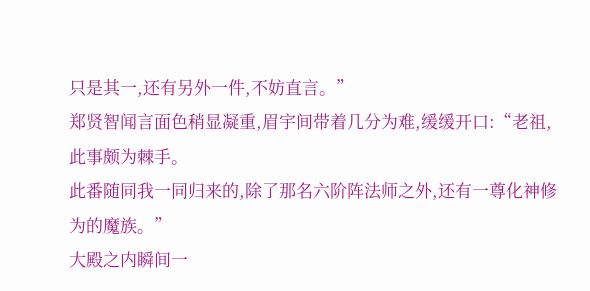只是其一,还有另外一件,不妨直言。”
郑贤智闻言面色稍显凝重,眉宇间带着几分为难,缓缓开口:“老祖,此事颇为棘手。
此番随同我一同归来的,除了那名六阶阵法师之外,还有一尊化神修为的魔族。”
大殿之内瞬间一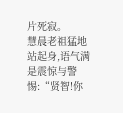片死寂。
慧晨老祖猛地站起身,语气满是震惊与警惕:“贤智!你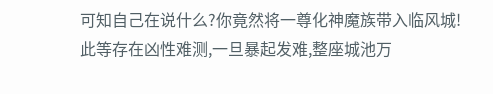可知自己在说什么?你竟然将一尊化神魔族带入临风城!
此等存在凶性难测,一旦暴起发难,整座城池万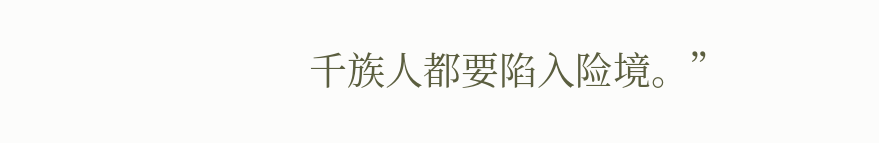千族人都要陷入险境。”